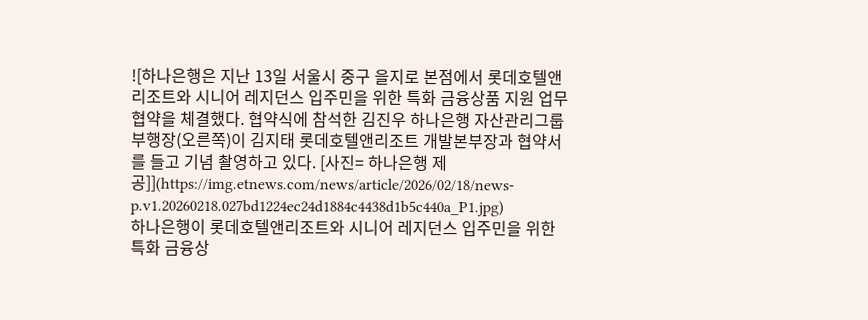![하나은행은 지난 13일 서울시 중구 을지로 본점에서 롯데호텔앤리조트와 시니어 레지던스 입주민을 위한 특화 금융상품 지원 업무협약을 체결했다. 협약식에 참석한 김진우 하나은행 자산관리그룹 부행장(오른쪽)이 김지태 롯데호텔앤리조트 개발본부장과 협약서를 들고 기념 촬영하고 있다. [사진= 하나은행 제공]](https://img.etnews.com/news/article/2026/02/18/news-p.v1.20260218.027bd1224ec24d1884c4438d1b5c440a_P1.jpg)
하나은행이 롯데호텔앤리조트와 시니어 레지던스 입주민을 위한 특화 금융상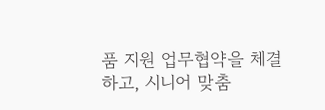품 지원 업무협약을 체결하고, 시니어 맞춤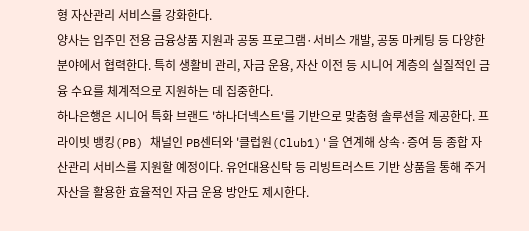형 자산관리 서비스를 강화한다.
양사는 입주민 전용 금융상품 지원과 공동 프로그램·서비스 개발, 공동 마케팅 등 다양한 분야에서 협력한다. 특히 생활비 관리, 자금 운용, 자산 이전 등 시니어 계층의 실질적인 금융 수요를 체계적으로 지원하는 데 집중한다.
하나은행은 시니어 특화 브랜드 '하나더넥스트'를 기반으로 맞춤형 솔루션을 제공한다. 프라이빗 뱅킹(PB) 채널인 PB센터와 '클럽원(Club1)'을 연계해 상속·증여 등 종합 자산관리 서비스를 지원할 예정이다. 유언대용신탁 등 리빙트러스트 기반 상품을 통해 주거 자산을 활용한 효율적인 자금 운용 방안도 제시한다.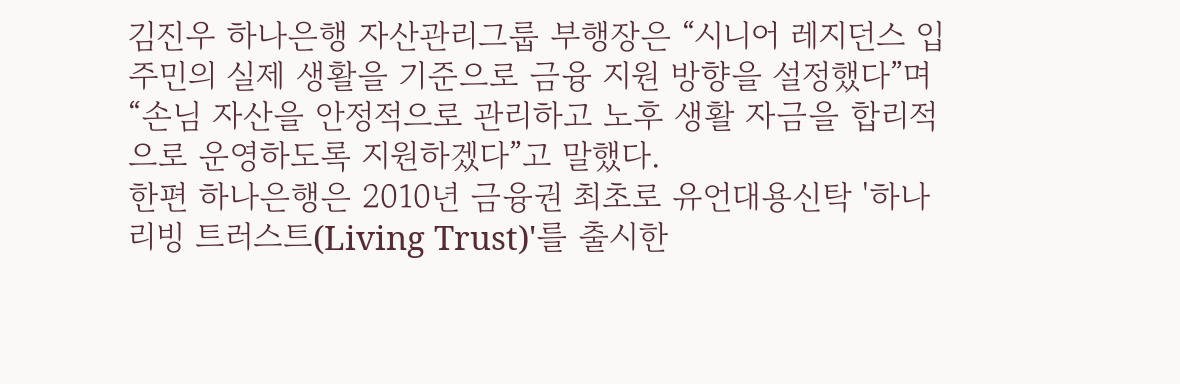김진우 하나은행 자산관리그룹 부행장은 “시니어 레지던스 입주민의 실제 생활을 기준으로 금융 지원 방향을 설정했다”며 “손님 자산을 안정적으로 관리하고 노후 생활 자금을 합리적으로 운영하도록 지원하겠다”고 말했다.
한편 하나은행은 2010년 금융권 최초로 유언대용신탁 '하나 리빙 트러스트(Living Trust)'를 출시한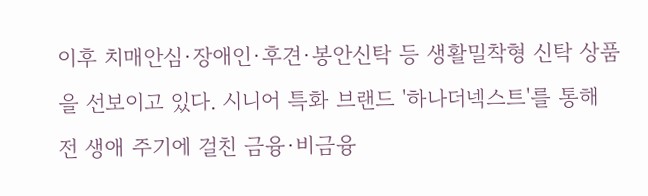이후 치매안심·장애인·후견·봉안신탁 등 생활밀착형 신탁 상품을 선보이고 있다. 시니어 특화 브랜드 '하나더넥스트'를 통해 전 생애 주기에 걸친 금융·비금융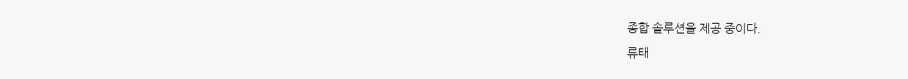종합 솔루션을 제공 중이다.
류태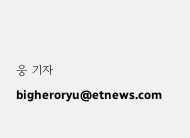웅 기자 bigheroryu@etnews.com